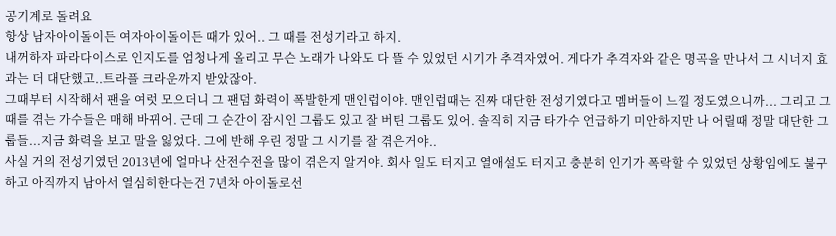공기계로 돌려요
항상 남자아이돌이든 여자아이돌이든 때가 있어.. 그 때를 전성기라고 하지.
내꺼하자 파라다이스로 인지도를 엄청나게 올리고 무슨 노래가 나와도 다 뜰 수 있었던 시기가 추격자였어. 게다가 추격자와 같은 명곡을 만나서 그 시너지 효과는 더 대단했고..트라플 크라운까지 받았잖아.
그때부터 시작해서 팬을 여럿 모으더니 그 팬덤 화력이 폭발한게 맨인럽이야. 맨인럽때는 진짜 대단한 전성기였다고 멤버들이 느낄 정도였으니까... 그리고 그 때를 겪는 가수들은 매해 바뀌어. 근데 그 순간이 잠시인 그룹도 있고 잘 버틴 그룹도 있어. 솔직히 지금 타가수 언급하기 미안하지만 나 어릴때 정말 대단한 그룹들...지금 화력을 보고 말을 잃었다. 그에 반해 우린 정말 그 시기를 잘 겪은거야..
사실 거의 전성기였던 2013년에 얼마나 산전수전을 많이 겪은지 알거야. 회사 일도 터지고 열애설도 터지고 충분히 인기가 폭락할 수 있었던 상황임에도 불구하고 아직까지 남아서 열심히한다는건 7년차 아이돌로선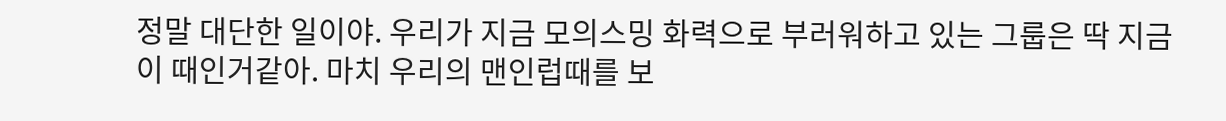정말 대단한 일이야. 우리가 지금 모의스밍 화력으로 부러워하고 있는 그룹은 딱 지금이 때인거같아. 마치 우리의 맨인럽때를 보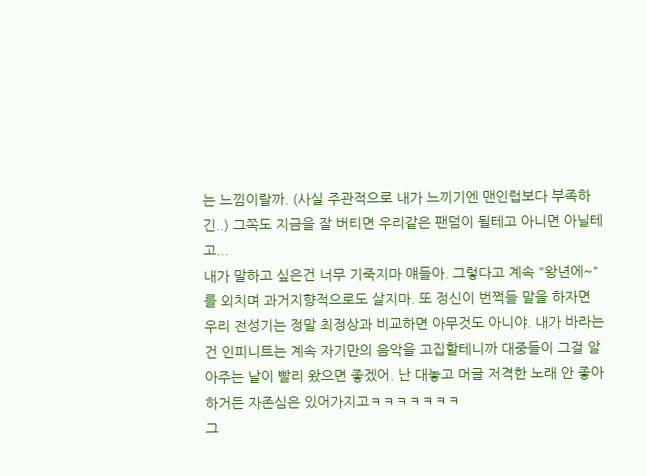는 느낌이랄까. (사실 주관적으로 내가 느끼기엔 맨인럽보다 부족하긴..) 그쪽도 지금을 잘 버티면 우리같은 팬덤이 될테고 아니면 아닐테고...
내가 말하고 싶은건 너무 기죽지마 얘들아. 그렇다고 계속 "왕년에~"를 외치며 과거지향적으로도 살지마. 또 정신이 번쩍들 말을 하자면 우리 전성기는 정말 최정상과 비교하면 아무것도 아니야. 내가 바라는건 인피니트는 계속 자기만의 음악을 고집할테니까 대중들이 그걸 알아주는 날이 빨리 왔으면 좋겠어. 난 대놓고 머글 저격한 노래 안 좋아하거든 자존심은 있어가지고ㅋㅋㅋㅋㅋㅋㅋ
그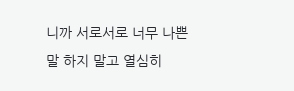니까 서로서로 너무 나쁜말 하지 말고 열심히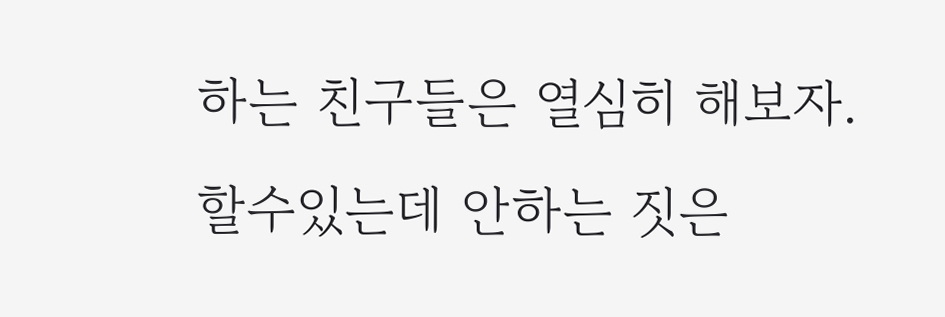하는 친구들은 열심히 해보자. 할수있는데 안하는 짓은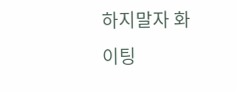하지말자 화이팅